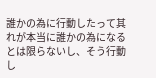誰かの為に行動したって其れが本当に誰かの為になるとは限らないし、そう行動し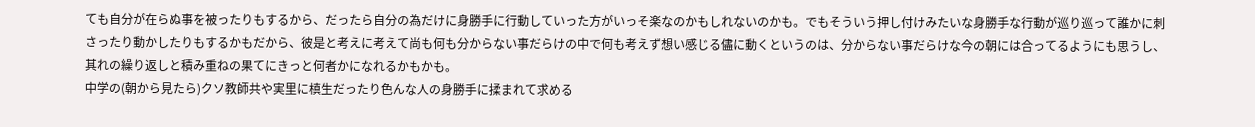ても自分が在らぬ事を被ったりもするから、だったら自分の為だけに身勝手に行動していった方がいっそ楽なのかもしれないのかも。でもそういう押し付けみたいな身勝手な行動が巡り巡って誰かに刺さったり動かしたりもするかもだから、彼是と考えに考えて尚も何も分からない事だらけの中で何も考えず想い感じる儘に動くというのは、分からない事だらけな今の朝には合ってるようにも思うし、其れの繰り返しと積み重ねの果てにきっと何者かになれるかもかも。
中学の(朝から見たら)クソ教師共や実里に槙生だったり色んな人の身勝手に揉まれて求める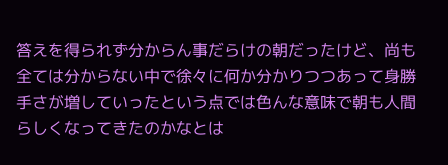答えを得られず分からん事だらけの朝だったけど、尚も全ては分からない中で徐々に何か分かりつつあって身勝手さが増していったという点では色んな意味で朝も人間らしくなってきたのかなとは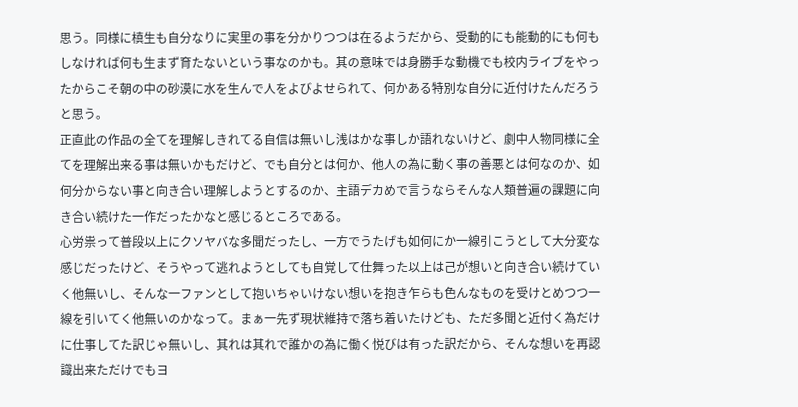思う。同様に槙生も自分なりに実里の事を分かりつつは在るようだから、受動的にも能動的にも何もしなければ何も生まず育たないという事なのかも。其の意味では身勝手な動機でも校内ライブをやったからこそ朝の中の砂漠に水を生んで人をよびよせられて、何かある特別な自分に近付けたんだろうと思う。
正直此の作品の全てを理解しきれてる自信は無いし浅はかな事しか語れないけど、劇中人物同様に全てを理解出来る事は無いかもだけど、でも自分とは何か、他人の為に動く事の善悪とは何なのか、如何分からない事と向き合い理解しようとするのか、主語デカめで言うならそんな人類普遍の課題に向き合い続けた一作だったかなと感じるところである。
心労祟って普段以上にクソヤバな多聞だったし、一方でうたげも如何にか一線引こうとして大分変な感じだったけど、そうやって逃れようとしても自覚して仕舞った以上は己が想いと向き合い続けていく他無いし、そんな一ファンとして抱いちゃいけない想いを抱き乍らも色んなものを受けとめつつ一線を引いてく他無いのかなって。まぁ一先ず現状維持で落ち着いたけども、ただ多聞と近付く為だけに仕事してた訳じゃ無いし、其れは其れで誰かの為に働く悦びは有った訳だから、そんな想いを再認識出来ただけでもヨ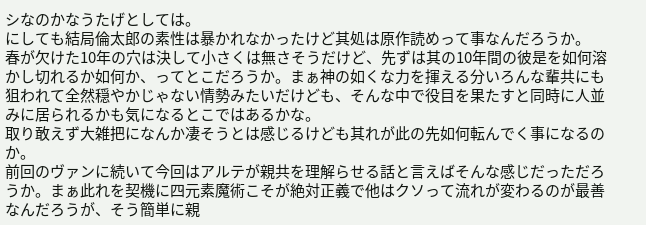シなのかなうたげとしては。
にしても結局倫太郎の素性は暴かれなかったけど其処は原作読めって事なんだろうか。
春が欠けた10年の穴は決して小さくは無さそうだけど、先ずは其の10年間の彼是を如何溶かし切れるか如何か、ってとこだろうか。まぁ神の如くな力を揮える分いろんな輩共にも狙われて全然穏やかじゃない情勢みたいだけども、そんな中で役目を果たすと同時に人並みに居られるかも気になるとこではあるかな。
取り敢えず大雑把になんか凄そうとは感じるけども其れが此の先如何転んでく事になるのか。
前回のヴァンに続いて今回はアルテが親共を理解らせる話と言えばそんな感じだっただろうか。まぁ此れを契機に四元素魔術こそが絶対正義で他はクソって流れが変わるのが最善なんだろうが、そう簡単に親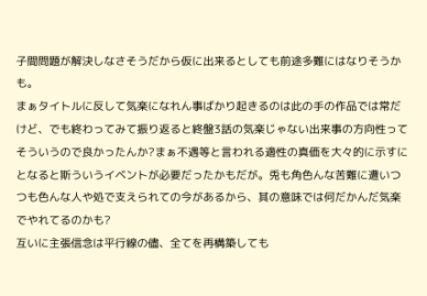子間問題が解決しなさそうだから仮に出来るとしても前途多難にはなりそうかも。
まぁタイトルに反して気楽になれん事ばかり起きるのは此の手の作品では常だけど、でも終わってみて振り返ると終盤3話の気楽じゃない出来事の方向性ってそういうので良かったんか?まぁ不遇等と言われる適性の真価を大々的に示すにとなると斯ういうイベントが必要だったかもだが。兎も角色んな苦難に遭いつつも色んな人や処で支えられての今があるから、其の意味では何だかんだ気楽でやれてるのかも?
互いに主張信念は平行線の儘、全てを再構築しても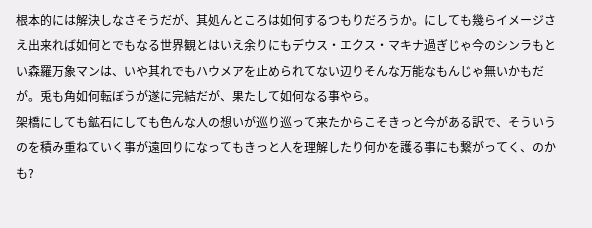根本的には解決しなさそうだが、其処んところは如何するつもりだろうか。にしても幾らイメージさえ出来れば如何とでもなる世界観とはいえ余りにもデウス・エクス・マキナ過ぎじゃ今のシンラもとい森羅万象マンは、いや其れでもハウメアを止められてない辺りそんな万能なもんじゃ無いかもだが。兎も角如何転ぼうが遂に完結だが、果たして如何なる事やら。
架橋にしても鉱石にしても色んな人の想いが巡り巡って来たからこそきっと今がある訳で、そういうのを積み重ねていく事が遠回りになってもきっと人を理解したり何かを護る事にも繋がってく、のかも?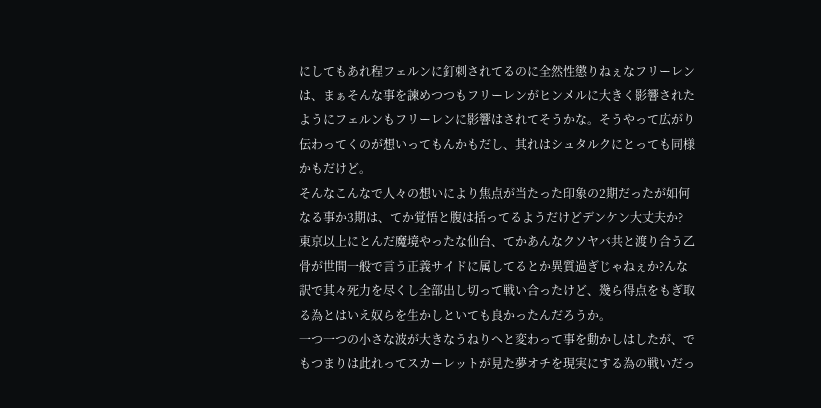にしてもあれ程フェルンに釘刺されてるのに全然性懲りねぇなフリーレンは、まぁそんな事を諫めつつもフリーレンがヒンメルに大きく影響されたようにフェルンもフリーレンに影響はされてそうかな。そうやって広がり伝わってくのが想いってもんかもだし、其れはシュタルクにとっても同様かもだけど。
そんなこんなで人々の想いにより焦点が当たった印象の2期だったが如何なる事か3期は、てか覚悟と腹は括ってるようだけどデンケン大丈夫か?
東京以上にとんだ魔境やったな仙台、てかあんなクソヤバ共と渡り合う乙骨が世間一般で言う正義サイドに属してるとか異質過ぎじゃねぇか?んな訳で其々死力を尽くし全部出し切って戦い合ったけど、幾ら得点をもぎ取る為とはいえ奴らを生かしといても良かったんだろうか。
一つ一つの小さな波が大きなうねりヘと変わって事を動かしはしたが、でもつまりは此れってスカーレットが見た夢オチを現実にする為の戦いだっ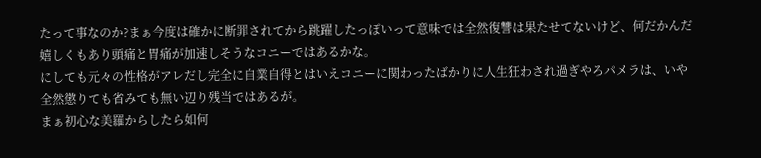たって事なのか?まぁ今度は確かに断罪されてから跳躍したっぽいって意味では全然復讐は果たせてないけど、何だかんだ嬉しくもあり頭痛と胃痛が加速しそうなコニーではあるかな。
にしても元々の性格がアレだし完全に自業自得とはいえコニーに関わったばかりに人生狂わされ過ぎやろパメラは、いや全然懲りても省みても無い辺り残当ではあるが。
まぁ初心な美羅からしたら如何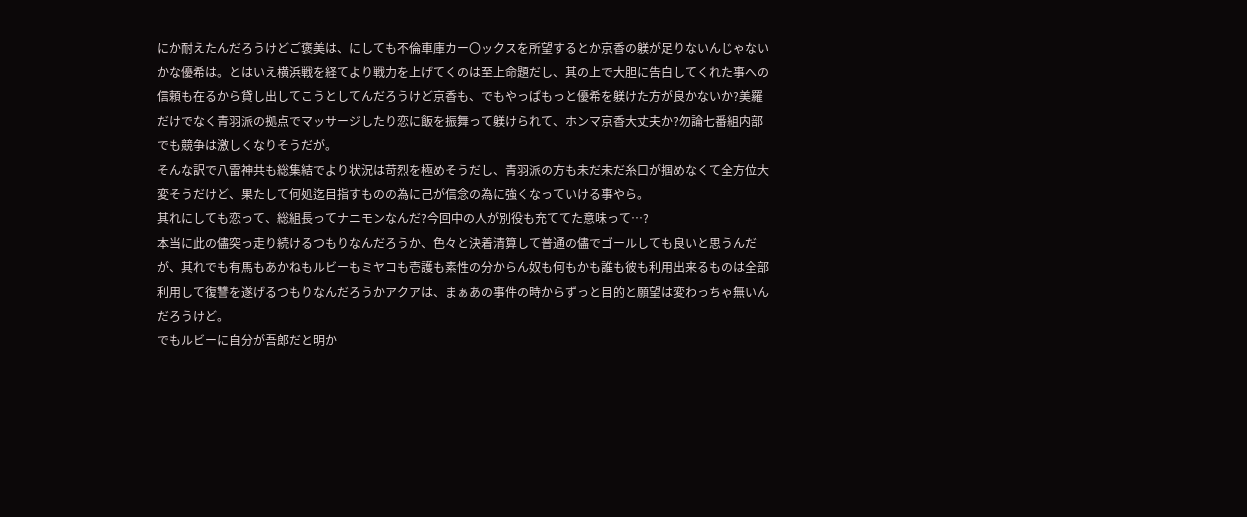にか耐えたんだろうけどご褒美は、にしても不倫車庫カー〇ックスを所望するとか京香の躾が足りないんじゃないかな優希は。とはいえ横浜戦を経てより戦力を上げてくのは至上命題だし、其の上で大胆に告白してくれた事への信頼も在るから貸し出してこうとしてんだろうけど京香も、でもやっぱもっと優希を躾けた方が良かないか?美羅だけでなく青羽派の拠点でマッサージしたり恋に飯を振舞って躾けられて、ホンマ京香大丈夫か?勿論七番組内部でも競争は激しくなりそうだが。
そんな訳で八雷神共も総集結でより状況は苛烈を極めそうだし、青羽派の方も未だ未だ糸口が掴めなくて全方位大変そうだけど、果たして何処迄目指すものの為に己が信念の為に強くなっていける事やら。
其れにしても恋って、総組長ってナニモンなんだ?今回中の人が別役も充ててた意味って…?
本当に此の儘突っ走り続けるつもりなんだろうか、色々と決着清算して普通の儘でゴールしても良いと思うんだが、其れでも有馬もあかねもルビーもミヤコも壱護も素性の分からん奴も何もかも誰も彼も利用出来るものは全部利用して復讐を遂げるつもりなんだろうかアクアは、まぁあの事件の時からずっと目的と願望は変わっちゃ無いんだろうけど。
でもルビーに自分が吾郎だと明か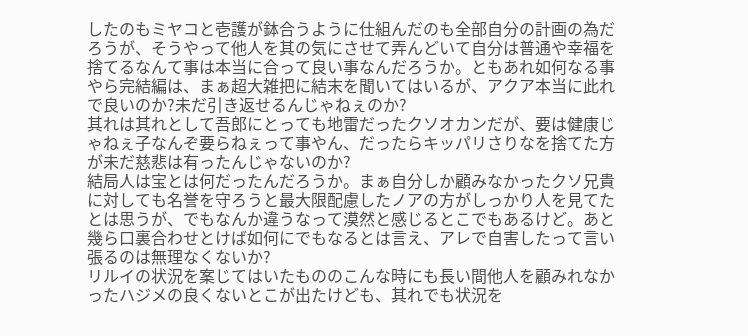したのもミヤコと壱護が鉢合うように仕組んだのも全部自分の計画の為だろうが、そうやって他人を其の気にさせて弄んどいて自分は普通や幸福を捨てるなんて事は本当に合って良い事なんだろうか。ともあれ如何なる事やら完結編は、まぁ超大雑把に結末を聞いてはいるが、アクア本当に此れで良いのか?未だ引き返せるんじゃねぇのか?
其れは其れとして吾郎にとっても地雷だったクソオカンだが、要は健康じゃねぇ子なんぞ要らねぇって事やん、だったらキッパリさりなを捨てた方が未だ慈悲は有ったんじゃないのか?
結局人は宝とは何だったんだろうか。まぁ自分しか顧みなかったクソ兄貴に対しても名誉を守ろうと最大限配慮したノアの方がしっかり人を見てたとは思うが、でもなんか違うなって漠然と感じるとこでもあるけど。あと幾ら口裏合わせとけば如何にでもなるとは言え、アレで自害したって言い張るのは無理なくないか?
リルイの状況を案じてはいたもののこんな時にも長い間他人を顧みれなかったハジメの良くないとこが出たけども、其れでも状況を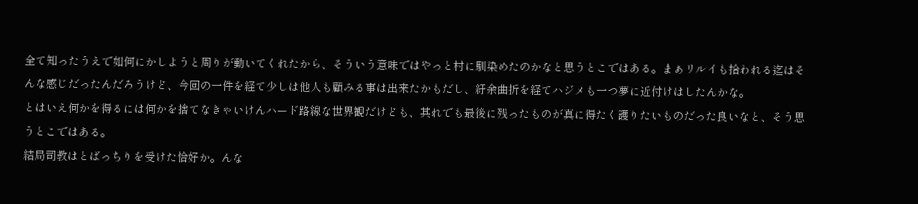全て知ったうえで如何にかしようと周りが動いてくれたから、そういう意味ではやっと村に馴染めたのかなと思うとこではある。まぁリルイも拾われる迄はそんな感じだったんだろうけど、今回の一件を経て少しは他人も顧みる事は出来たかもだし、紆余曲折を経てハジメも一つ夢に近付けはしたんかな。
とはいえ何かを得るには何かを捨てなきゃいけんハード路線な世界観だけども、其れでも最後に残ったものが真に得たく護りたいものだった良いなと、そう思うとこではある。
結局司教はとばっちりを受けた恰好か。んな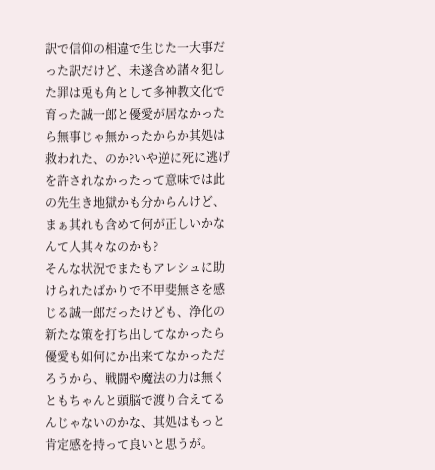訳で信仰の相違で生じた一大事だった訳だけど、未遂含め諸々犯した罪は兎も角として多神教文化で育った誠一郎と優愛が居なかったら無事じゃ無かったからか其処は救われた、のか?いや逆に死に逃げを許されなかったって意味では此の先生き地獄かも分からんけど、まぁ其れも含めて何が正しいかなんて人其々なのかも?
そんな状況でまたもアレシュに助けられたばかりで不甲斐無さを感じる誠一郎だったけども、浄化の新たな策を打ち出してなかったら優愛も如何にか出来てなかっただろうから、戦闘や魔法の力は無くともちゃんと頭脳で渡り合えてるんじゃないのかな、其処はもっと肯定感を持って良いと思うが。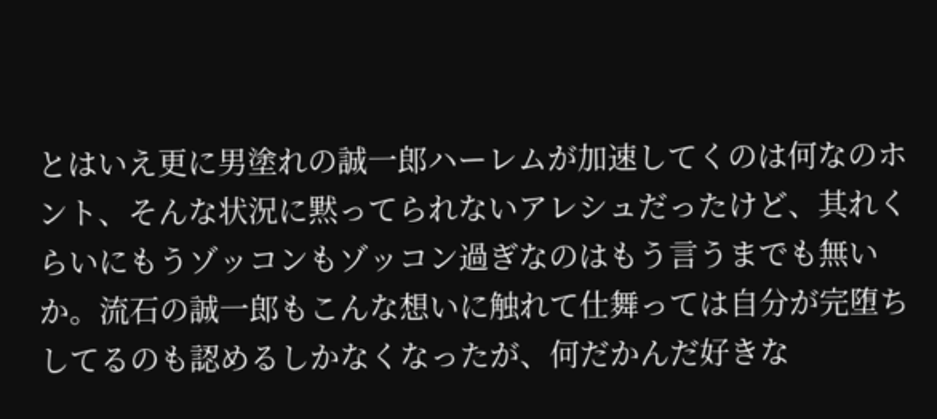とはいえ更に男塗れの誠一郎ハーレムが加速してくのは何なのホント、そんな状況に黙ってられないアレシュだったけど、其れくらいにもうゾッコンもゾッコン過ぎなのはもう言うまでも無いか。流石の誠一郎もこんな想いに触れて仕舞っては自分が完堕ちしてるのも認めるしかなくなったが、何だかんだ好きな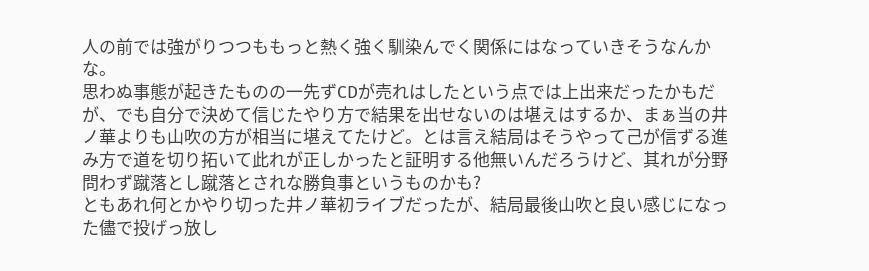人の前では強がりつつももっと熱く強く馴染んでく関係にはなっていきそうなんかな。
思わぬ事態が起きたものの一先ずCDが売れはしたという点では上出来だったかもだが、でも自分で決めて信じたやり方で結果を出せないのは堪えはするか、まぁ当の井ノ華よりも山吹の方が相当に堪えてたけど。とは言え結局はそうやって己が信ずる進み方で道を切り拓いて此れが正しかったと証明する他無いんだろうけど、其れが分野問わず蹴落とし蹴落とされな勝負事というものかも?
ともあれ何とかやり切った井ノ華初ライブだったが、結局最後山吹と良い感じになった儘で投げっ放し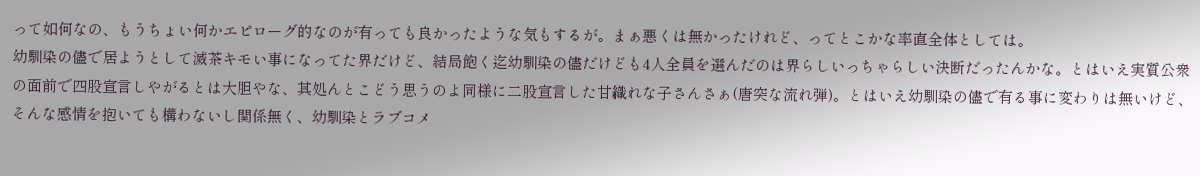って如何なの、もうちょい何かエピローグ的なのが有っても良かったような気もするが。まぁ悪くは無かったけれど、ってとこかな率直全体としては。
幼馴染の儘で居ようとして滅茶キモい事になってた界だけど、結局飽く迄幼馴染の儘だけども4人全員を選んだのは界らしいっちゃらしい決断だったんかな。とはいえ実質公衆の面前で四股宣言しやがるとは大胆やな、其処んとこどう思うのよ同様に二股宣言した甘織れな子さんさぁ(唐突な流れ弾)。とはいえ幼馴染の儘で有る事に変わりは無いけど、そんな感情を抱いても構わないし関係無く、幼馴染とラブコメ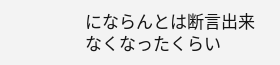にならんとは断言出来なくなったくらい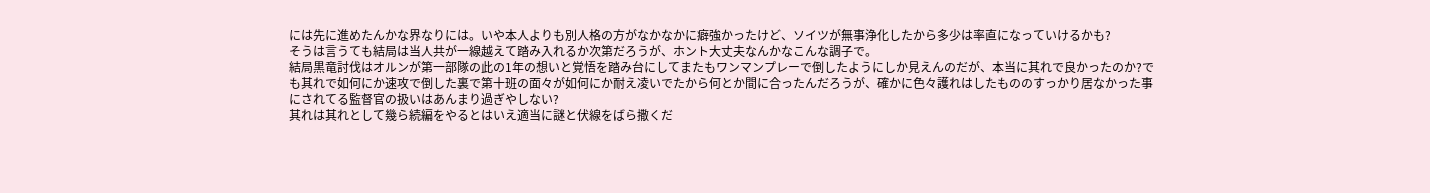には先に進めたんかな界なりには。いや本人よりも別人格の方がなかなかに癖強かったけど、ソイツが無事浄化したから多少は率直になっていけるかも?
そうは言うても結局は当人共が一線越えて踏み入れるか次第だろうが、ホント大丈夫なんかなこんな調子で。
結局黒竜討伐はオルンが第一部隊の此の1年の想いと覚悟を踏み台にしてまたもワンマンプレーで倒したようにしか見えんのだが、本当に其れで良かったのか?でも其れで如何にか速攻で倒した裏で第十班の面々が如何にか耐え凌いでたから何とか間に合ったんだろうが、確かに色々護れはしたもののすっかり居なかった事にされてる監督官の扱いはあんまり過ぎやしない?
其れは其れとして幾ら続編をやるとはいえ適当に謎と伏線をばら撒くだ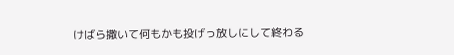けばら撒いて何もかも投げっ放しにして終わる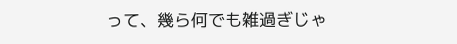って、幾ら何でも雑過ぎじゃ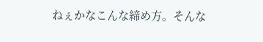ねぇかなこんな締め方。そんな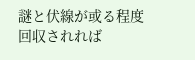謎と伏線が或る程度回収されれば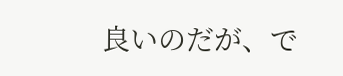良いのだが、で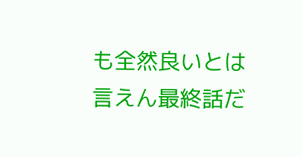も全然良いとは言えん最終話だ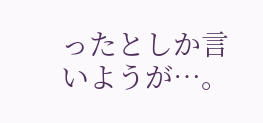ったとしか言いようが…。